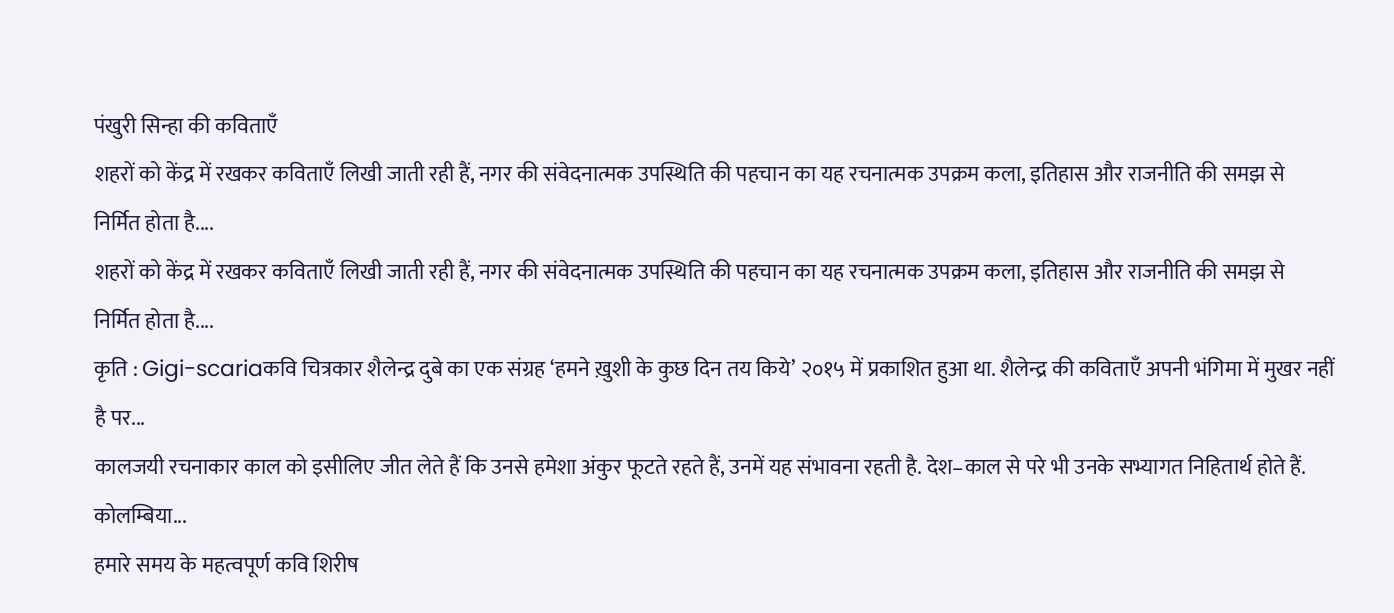पंखुरी सिन्हा की कविताएँ
शहरों को केंद्र में रखकर कविताएँ लिखी जाती रही हैं, नगर की संवेदनात्मक उपस्थिति की पहचान का यह रचनात्मक उपक्रम कला, इतिहास और राजनीति की समझ से निर्मित होता है....
शहरों को केंद्र में रखकर कविताएँ लिखी जाती रही हैं, नगर की संवेदनात्मक उपस्थिति की पहचान का यह रचनात्मक उपक्रम कला, इतिहास और राजनीति की समझ से निर्मित होता है....
कृति : Gigi-scariaकवि चित्रकार शैलेन्द्र दुबे का एक संग्रह ‘हमने ख़ुशी के कुछ दिन तय किये’ २०१५ में प्रकाशित हुआ था. शैलेन्द्र की कविताएँ अपनी भंगिमा में मुखर नहीं है पर...
कालजयी रचनाकार काल को इसीलिए जीत लेते हैं कि उनसे हमेशा अंकुर फूटते रहते हैं, उनमें यह संभावना रहती है. देश–काल से परे भी उनके सभ्यागत निहितार्थ होते हैं. कोलम्बिया...
हमारे समय के महत्वपूर्ण कवि शिरीष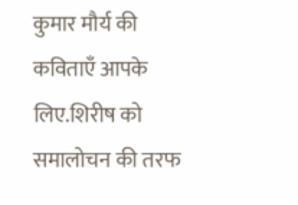कुमार मौर्य की कविताएँ आपके लिए.शिरीष को समालोचन की तरफ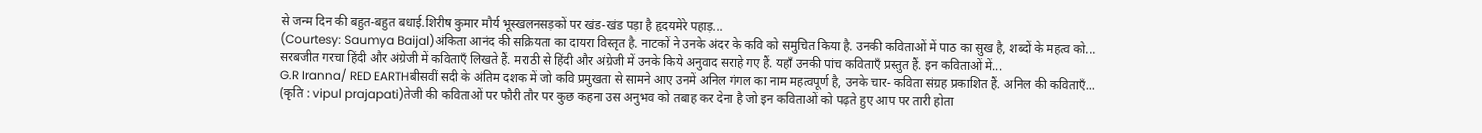से जन्म दिन की बहुत-बहुत बधाई.शिरीष कुमार मौर्य भूस्खलनसड़कों पर खंड-खंड पड़ा है हृदयमेरे पहाड़...
(Courtesy: Saumya Baijal)अंकिता आनंद की सक्रियता का दायरा विस्तृत है. नाटकों ने उनके अंदर के कवि को समुचित किया है. उनकी कविताओं में पाठ का सुख है, शब्दों के महत्व को...
सरबजीत गरचा हिंदी और अंग्रेजी में कविताएँ लिखते हैं. मराठी से हिंदी और अंग्रेजी में उनके किये अनुवाद सराहे गए हैं. यहाँ उनकी पांच कविताएँ प्रस्तुत हैं. इन कविताओं में...
G.R Iranna/ RED EARTHबीसवीं सदी के अंतिम दशक में जो कवि प्रमुखता से सामने आए उनमें अनिल गंगल का नाम महत्वपूर्ण है, उनके चार- कविता संग्रह प्रकाशित हैं. अनिल की कविताएँ...
(कृति : vipul prajapati)तेजी की कविताओं पर फौरी तौर पर कुछ कहना उस अनुभव को तबाह कर देना है जो इन कविताओं को पढ़ते हुए आप पर तारी होता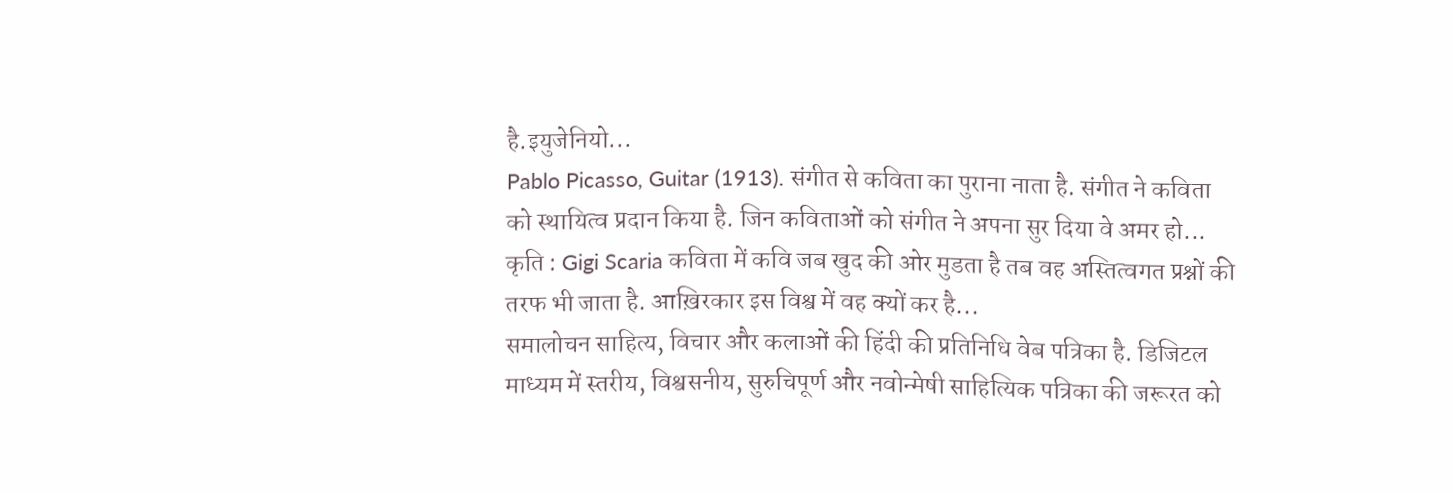है.इयुजेनियो...
Pablo Picasso, Guitar (1913). संगीत से कविता का पुराना नाता है. संगीत ने कविता को स्थायित्व प्रदान किया है. जिन कविताओं को संगीत ने अपना सुर दिया वे अमर हो...
कृति : Gigi Scaria कविता में कवि जब खुद की ओर मुडता है तब वह अस्तित्वगत प्रश्नों की तरफ भी जाता है. आख़िरकार इस विश्व में वह क्यों कर है...
समालोचन साहित्य, विचार और कलाओं की हिंदी की प्रतिनिधि वेब पत्रिका है. डिजिटल माध्यम में स्तरीय, विश्वसनीय, सुरुचिपूर्ण और नवोन्मेषी साहित्यिक पत्रिका की जरूरत को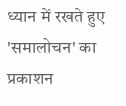ध्यान में रखते हुए 'समालोचन' का प्रकाशन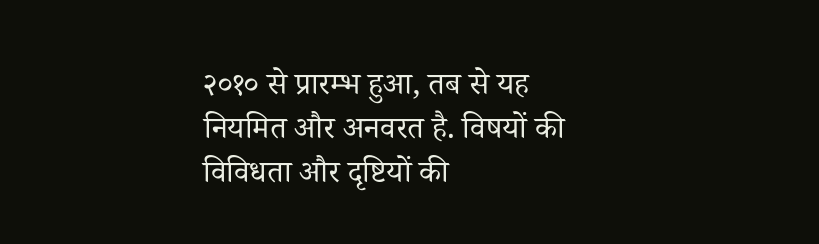२०१० से प्रारम्भ हुआ, तब से यह नियमित और अनवरत है. विषयों की विविधता और दृष्टियों की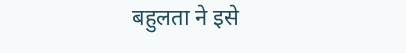बहुलता ने इसे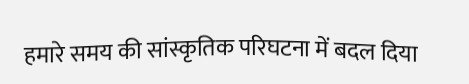हमारे समय की सांस्कृतिक परिघटना में बदल दिया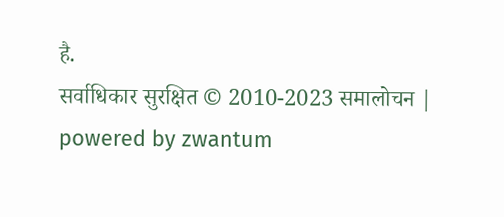है.
सर्वाधिकार सुरक्षित © 2010-2023 समालोचन | powered by zwantum